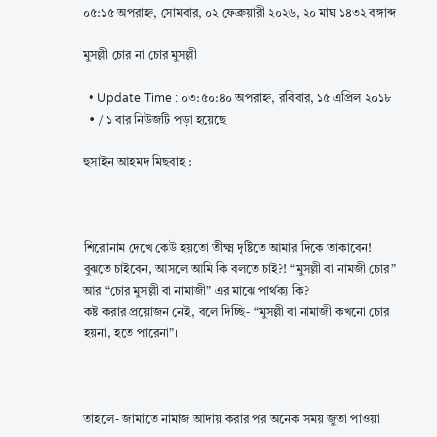০৫:১৫ অপরাহ্ন, সোমবার, ০২ ফেব্রুয়ারী ২০২৬, ২০ মাঘ ১৪৩২ বঙ্গাব্দ

মুসল্লী চোর না চোর মুসল্লী

  • Update Time : ০৩:৫০:৪০ অপরাহ্ন, রবিবার, ১৫ এপ্রিল ২০১৮
  • / ১ বার নিউজটি পড়া হয়েছে

হুসাইন আহমদ মিছবাহ :



শিরোনাম দেখে কেউ হয়তো তীক্ষ্ম দৃষ্টিতে আমার দিকে তাকাবেন! বুঝতে চাইবেন, আসলে আমি কি বলতে চাই?! “মুসল্লী বা নামজী চোর” আর “চোর মুসল্লী বা নামাজী” এর মাঝে পার্থক্য কি?
কষ্ট করার প্রয়োজন নেই, বলে দিচ্ছি- “মুসল্লী বা নামাজী কখনো চোর হয়না, হতে পারেনা”।



তাহলে- জামাতে নামাজ আদায় করার পর অনেক সময় জুতা পাওয়া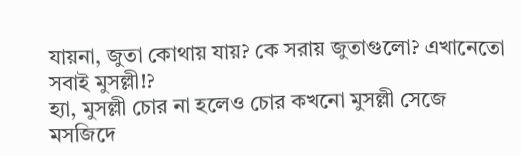যায়না, জুতা কোথায় যায়? কে সরায় জুতাগুলো? এখানেতো সবাই মুসল্লী!?
হ্যা, মুসল্লী চোর না হলেও চোর কখনো মুসল্লী সেজে মসজিদে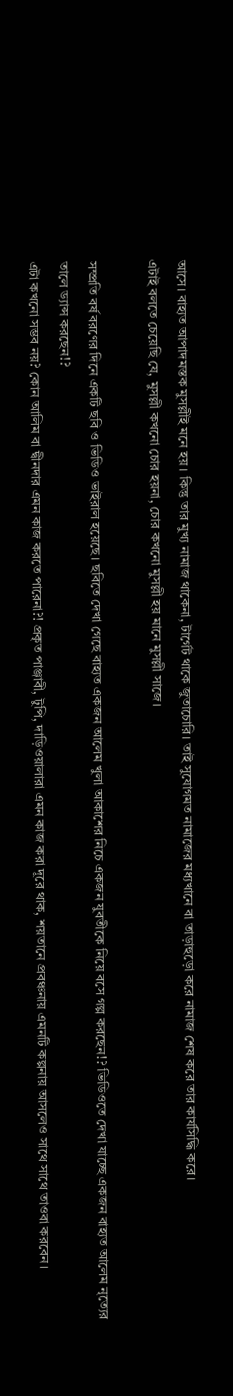আসে। বাহ্যত আপাদমস্তক মুসল্লীই মনে হয়। কিন্তু তার মুখ্য নামাজ থাকেনা, টার্গেট থাকে জুতাচোরি। তাই সুযোগমত নামাজের মধ্যখানে বা তাড়াহুড়ো করে নামাজ শেষ করে তার কার্যসিদ্ধি করে।
এটাই বলতে চেয়েছি যে, মুসল্লী কখনো চোর হয়না, চোর কখনো মুসল্লী হয় মানে মুসল্লী সাজে।

সম্প্রতি বর্ষ বরণের দিনে একটি ছবি ও ভিডিও ভাইরাল হয়েছে। ছবিতে দেখা গেছে বাহ্যত একজন আলেম খুলা আকাশের নিচে একজন যুবতীকে নিয়ে বসে গল্প করছেন!? ভিডিওতে দেখা যাচ্ছে একজন বাহ্যত আলেম নৃত্যের তালে ড্যান্স করছেন!?
এটা কখনো সম্ভব নয়? কোন আলিম বা দ্বীনদার এমন কাজ করতে পারেনা?! প্রকৃত পাঞ্জাবী, টুপি, দাড়িওয়ালারা এমন কাজ করা দূরে থাক, শয়তানে প্রবঞ্চনায় এমনটি কল্পনায় আসলেও সাথে সাথে তাওবা করবেন।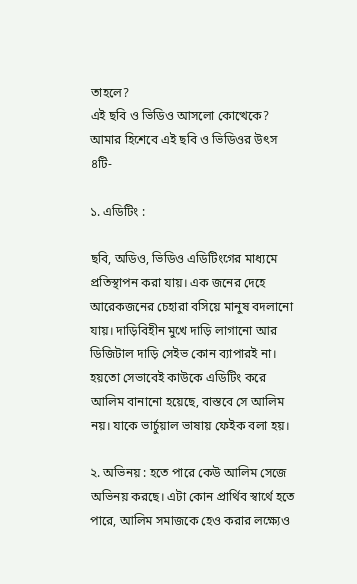তাহলে?
এই ছবি ও ভিডিও আসলো কোত্থেকে? আমার হিশেবে এই ছবি ও ভিডিওর উৎস ৪টি-

১. এডিটিং :

ছবি, অডিও, ভিডিও এডিটিংগের মাধ্যমে প্রতিস্থাপন করা যায়। এক জনের দেহে আরেকজনের চেহারা বসিয়ে মানুষ বদলানো যায়। দাড়িবিহীন মুখে দাড়ি লাগানো আর ডিজিটাল দাড়ি সেইভ কোন ব্যাপারই না। হয়তো সেভাবেই কাউকে এডিটিং করে আলিম বানানো হয়েছে, বাস্তবে সে আলিম নয়। যাকে ভার্চুয়াল ভাষায় ফেইক বলা হয়।

২. অভিনয় : হতে পারে কেউ আলিম সেজে অভিনয় করছে। এটা কোন প্রার্থিব স্বার্থে হতে পারে, আলিম সমাজকে হেও করার লক্ষ্যেও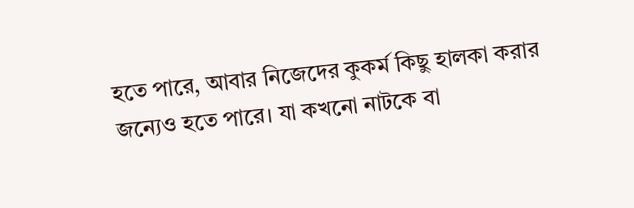হতে পারে, আবার নিজেদের কুকর্ম কিছু হালকা করার জন্যেও হতে পারে। যা কখনো নাটকে বা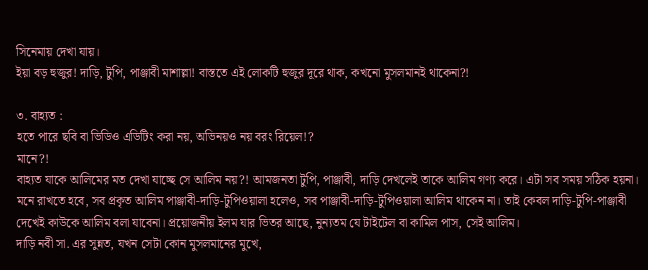সিনেমায় দেখা যায়।
ইয়া বড় হুজুর! দাড়ি, টুপি, পাঞ্জাবী মাশাল্লা! বাস্ততে এই লোকটি হুজুর দূরে থাক, কখনো মুসলমানই থাকেনা?!

৩. বাহ্যত :
হতে পারে ছবি বা ভিডিও এডিটিং করা নয়, অভিনয়ও নয় বরং রিয়েল!?
মানে?!
বাহ্যত যাকে আলিমের মত দেখা যাচ্ছে সে আলিম নয়?! আমজনতা টুপি, পাঞ্জাবী, দাড়ি দেখলেই তাকে আলিম গণ্য করে। এটা সব সময় সঠিক হয়না।
মনে রাখতে হবে, সব প্রকৃত আলিম পাঞ্জাবী-দাড়ি-টুপিওয়ালা হলেও, সব পাঞ্জাবী-দাড়ি-টুপিওয়ালা আলিম থাকেন না। তাই কেবল দাড়ি-টুপি-পাঞ্জাবী দেখেই কাউকে আলিম বলা যাবেনা। প্রয়োজনীয় ইলম যার ভিতর আছে, নুন্যতম যে টাইটেল বা কামিল পাস, সেই আলিম।
দাড়ি নবী সা. এর সুন্নত, যখন সেটা কোন মুসলমানের মুখে,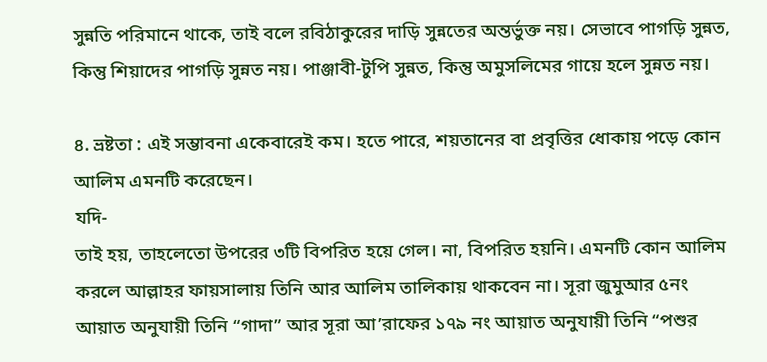সুন্নতি পরিমানে থাকে, তাই বলে রবিঠাকুরের দাড়ি সুন্নতের অন্তর্ভুক্ত নয়। সেভাবে পাগড়ি সুন্নত, কিন্তু শিয়াদের পাগড়ি সুন্নত নয়। পাঞ্জাবী-টুপি সুন্নত, কিন্তু অমুসলিমের গায়ে হলে সুন্নত নয়।

৪. ভ্রষ্টতা : এই সম্ভাবনা একেবারেই কম। হতে পারে, শয়তানের বা প্রবৃত্তির ধোকায় পড়ে কোন আলিম এমনটি করেছেন।
যদি-
তাই হয়, তাহলেতো উপরের ৩টি বিপরিত হয়ে গেল। না, বিপরিত হয়নি। এমনটি কোন আলিম করলে আল্লাহর ফায়সালায় তিনি আর আলিম তালিকায় থাকবেন না। সূরা জুমুআর ৫নং আয়াত অনুযায়ী তিনি “গাদা” আর সূরা আ’রাফের ১৭৯ নং আয়াত অনুযায়ী তিনি “পশুর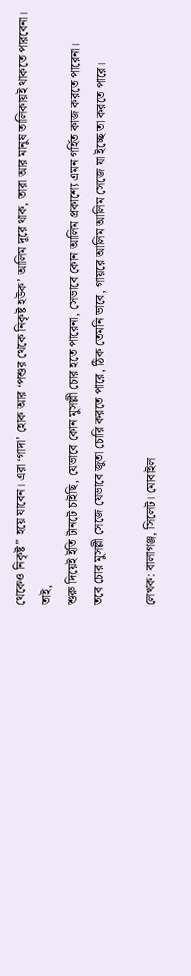থেকেও নিকৃষ্ট” হয়ে যাবেন। এরা ‘গাদা’ হোক আর ‘পশুর থেকে নিকৃষ্ট হউক’ আলিম দূরে থাক, তারা আর মানুষ তালিকায়ই থাকতে পারবেনা।
তাই,
শুরু দিয়েই ইতি টানটে চাইছি, যেভাবে কোন মুসল্লী চোর হতে পারেনা, সেভাবে কোন আলিম প্রকাশ্যে এমন গর্হিত কাজ করতে পারেনা।
তবে চোর মুসল্লী সেজে যেভাবে জুতা চোরি করতে পারে, ঠিক তেমনি ভাবে, গায়রে আলিম আলিম সেজে যা ইচ্ছে তা করতে পারে।

লেখক: বালাগঞ্জ, সিলেট। মোবাইল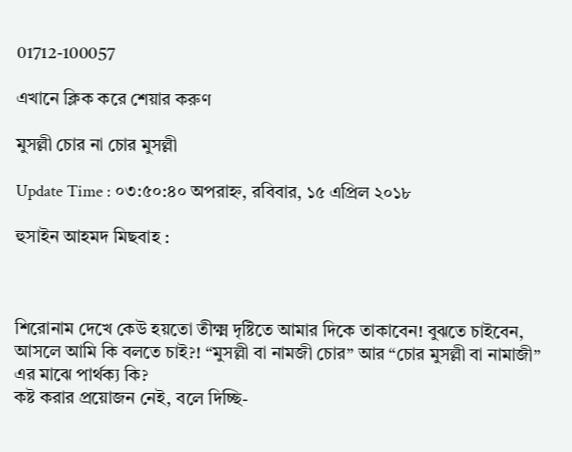01712-100057

এখানে ক্লিক করে শেয়ার করুণ

মুসল্লী চোর না চোর মুসল্লী

Update Time : ০৩:৫০:৪০ অপরাহ্ন, রবিবার, ১৫ এপ্রিল ২০১৮

হুসাইন আহমদ মিছবাহ :



শিরোনাম দেখে কেউ হয়তো তীক্ষ্ম দৃষ্টিতে আমার দিকে তাকাবেন! বুঝতে চাইবেন, আসলে আমি কি বলতে চাই?! “মুসল্লী বা নামজী চোর” আর “চোর মুসল্লী বা নামাজী” এর মাঝে পার্থক্য কি?
কষ্ট করার প্রয়োজন নেই, বলে দিচ্ছি-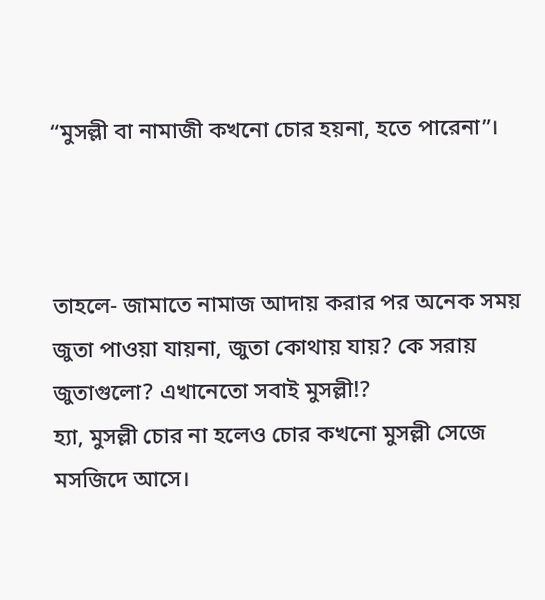“মুসল্লী বা নামাজী কখনো চোর হয়না, হতে পারেনা”।



তাহলে- জামাতে নামাজ আদায় করার পর অনেক সময় জুতা পাওয়া যায়না, জুতা কোথায় যায়? কে সরায় জুতাগুলো? এখানেতো সবাই মুসল্লী!?
হ্যা, মুসল্লী চোর না হলেও চোর কখনো মুসল্লী সেজে মসজিদে আসে।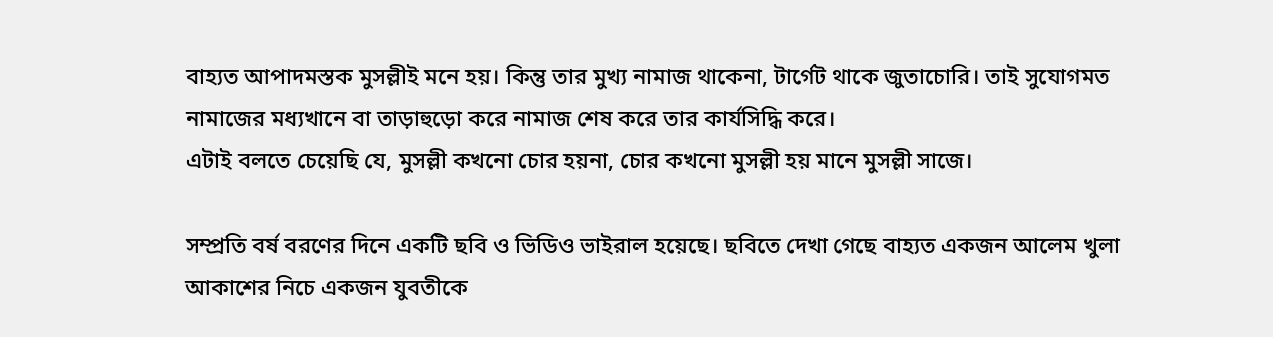বাহ্যত আপাদমস্তক মুসল্লীই মনে হয়। কিন্তু তার মুখ্য নামাজ থাকেনা, টার্গেট থাকে জুতাচোরি। তাই সুযোগমত নামাজের মধ্যখানে বা তাড়াহুড়ো করে নামাজ শেষ করে তার কার্যসিদ্ধি করে।
এটাই বলতে চেয়েছি যে, মুসল্লী কখনো চোর হয়না, চোর কখনো মুসল্লী হয় মানে মুসল্লী সাজে।

সম্প্রতি বর্ষ বরণের দিনে একটি ছবি ও ভিডিও ভাইরাল হয়েছে। ছবিতে দেখা গেছে বাহ্যত একজন আলেম খুলা আকাশের নিচে একজন যুবতীকে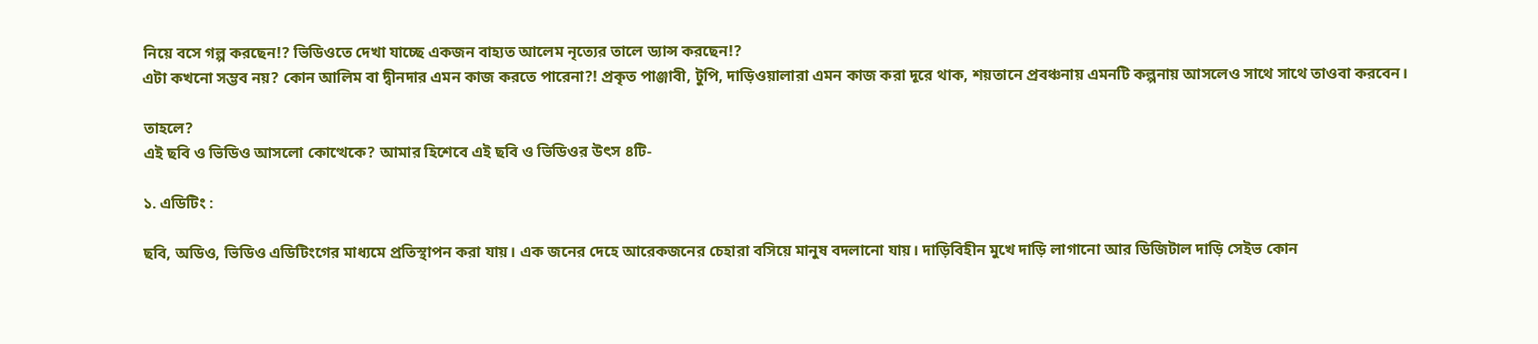নিয়ে বসে গল্প করছেন!? ভিডিওতে দেখা যাচ্ছে একজন বাহ্যত আলেম নৃত্যের তালে ড্যান্স করছেন!?
এটা কখনো সম্ভব নয়? কোন আলিম বা দ্বীনদার এমন কাজ করতে পারেনা?! প্রকৃত পাঞ্জাবী, টুপি, দাড়িওয়ালারা এমন কাজ করা দূরে থাক, শয়তানে প্রবঞ্চনায় এমনটি কল্পনায় আসলেও সাথে সাথে তাওবা করবেন।

তাহলে?
এই ছবি ও ভিডিও আসলো কোত্থেকে? আমার হিশেবে এই ছবি ও ভিডিওর উৎস ৪টি-

১. এডিটিং :

ছবি, অডিও, ভিডিও এডিটিংগের মাধ্যমে প্রতিস্থাপন করা যায়। এক জনের দেহে আরেকজনের চেহারা বসিয়ে মানুষ বদলানো যায়। দাড়িবিহীন মুখে দাড়ি লাগানো আর ডিজিটাল দাড়ি সেইভ কোন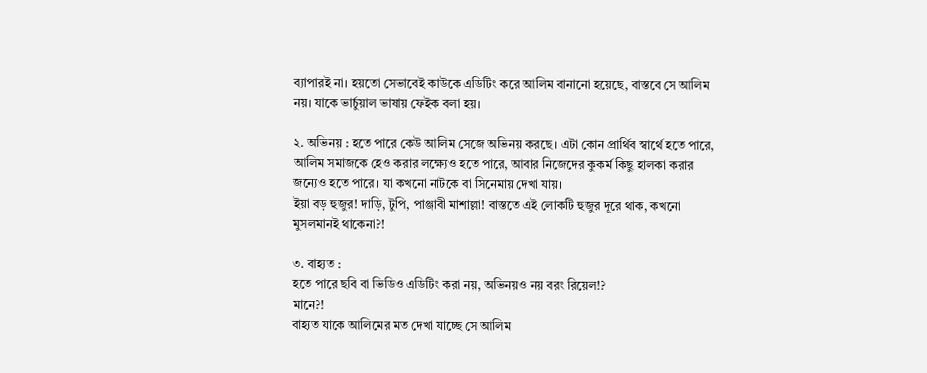ব্যাপারই না। হয়তো সেভাবেই কাউকে এডিটিং করে আলিম বানানো হয়েছে, বাস্তবে সে আলিম নয়। যাকে ভার্চুয়াল ভাষায় ফেইক বলা হয়।

২. অভিনয় : হতে পারে কেউ আলিম সেজে অভিনয় করছে। এটা কোন প্রার্থিব স্বার্থে হতে পারে, আলিম সমাজকে হেও করার লক্ষ্যেও হতে পারে, আবার নিজেদের কুকর্ম কিছু হালকা করার জন্যেও হতে পারে। যা কখনো নাটকে বা সিনেমায় দেখা যায়।
ইয়া বড় হুজুর! দাড়ি, টুপি, পাঞ্জাবী মাশাল্লা! বাস্ততে এই লোকটি হুজুর দূরে থাক, কখনো মুসলমানই থাকেনা?!

৩. বাহ্যত :
হতে পারে ছবি বা ভিডিও এডিটিং করা নয়, অভিনয়ও নয় বরং রিয়েল!?
মানে?!
বাহ্যত যাকে আলিমের মত দেখা যাচ্ছে সে আলিম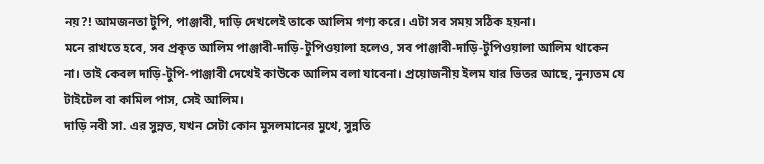নয়?! আমজনতা টুপি, পাঞ্জাবী, দাড়ি দেখলেই তাকে আলিম গণ্য করে। এটা সব সময় সঠিক হয়না।
মনে রাখতে হবে, সব প্রকৃত আলিম পাঞ্জাবী-দাড়ি-টুপিওয়ালা হলেও, সব পাঞ্জাবী-দাড়ি-টুপিওয়ালা আলিম থাকেন না। তাই কেবল দাড়ি-টুপি-পাঞ্জাবী দেখেই কাউকে আলিম বলা যাবেনা। প্রয়োজনীয় ইলম যার ভিতর আছে, নুন্যতম যে টাইটেল বা কামিল পাস, সেই আলিম।
দাড়ি নবী সা. এর সুন্নত, যখন সেটা কোন মুসলমানের মুখে, সুন্নতি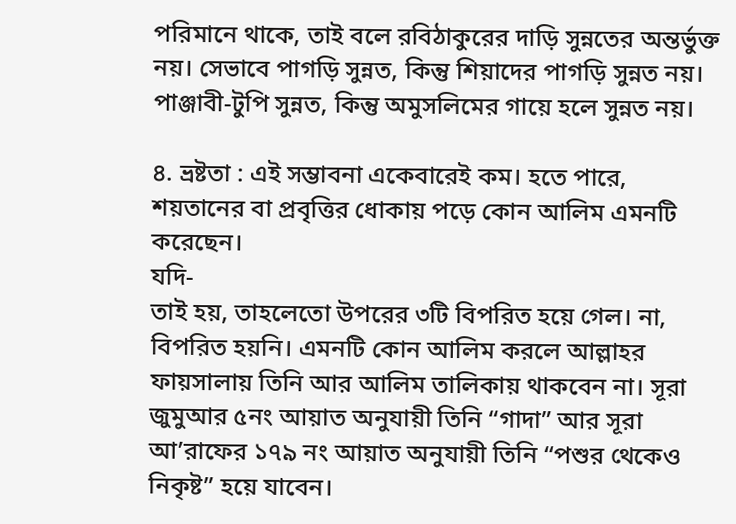পরিমানে থাকে, তাই বলে রবিঠাকুরের দাড়ি সুন্নতের অন্তর্ভুক্ত নয়। সেভাবে পাগড়ি সুন্নত, কিন্তু শিয়াদের পাগড়ি সুন্নত নয়। পাঞ্জাবী-টুপি সুন্নত, কিন্তু অমুসলিমের গায়ে হলে সুন্নত নয়।

৪. ভ্রষ্টতা : এই সম্ভাবনা একেবারেই কম। হতে পারে, শয়তানের বা প্রবৃত্তির ধোকায় পড়ে কোন আলিম এমনটি করেছেন।
যদি-
তাই হয়, তাহলেতো উপরের ৩টি বিপরিত হয়ে গেল। না, বিপরিত হয়নি। এমনটি কোন আলিম করলে আল্লাহর ফায়সালায় তিনি আর আলিম তালিকায় থাকবেন না। সূরা জুমুআর ৫নং আয়াত অনুযায়ী তিনি “গাদা” আর সূরা আ’রাফের ১৭৯ নং আয়াত অনুযায়ী তিনি “পশুর থেকেও নিকৃষ্ট” হয়ে যাবেন।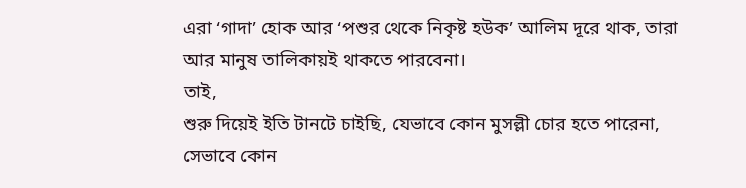এরা ‘গাদা’ হোক আর ‘পশুর থেকে নিকৃষ্ট হউক’ আলিম দূরে থাক, তারা আর মানুষ তালিকায়ই থাকতে পারবেনা।
তাই,
শুরু দিয়েই ইতি টানটে চাইছি, যেভাবে কোন মুসল্লী চোর হতে পারেনা, সেভাবে কোন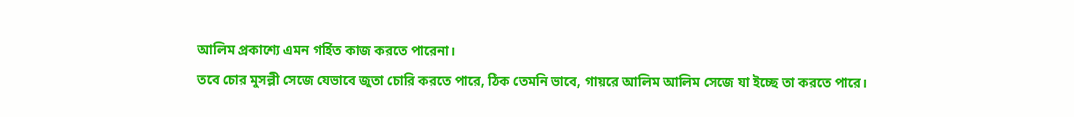আলিম প্রকাশ্যে এমন গর্হিত কাজ করতে পারেনা।
তবে চোর মুসল্লী সেজে যেভাবে জুতা চোরি করতে পারে, ঠিক তেমনি ভাবে, গায়রে আলিম আলিম সেজে যা ইচ্ছে তা করতে পারে।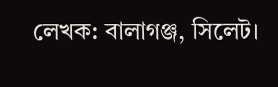লেখক: বালাগঞ্জ, সিলেট।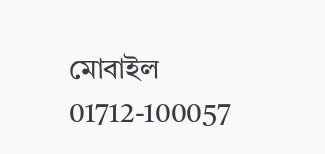মোবাইল 01712-100057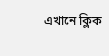এখানে ক্লিক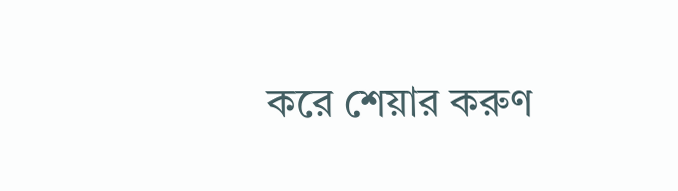করে শেয়ার করুণ